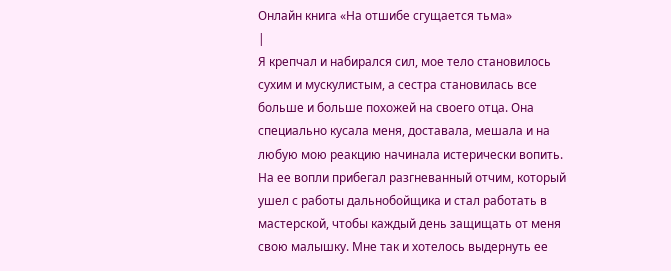Онлайн книга «На отшибе сгущается тьма»
|
Я крепчал и набирался сил, мое тело становилось сухим и мускулистым, а сестра становилась все больше и больше похожей на своего отца. Она специально кусала меня, доставала, мешала и на любую мою реакцию начинала истерически вопить. На ее вопли прибегал разгневанный отчим, который ушел с работы дальнобойщика и стал работать в мастерской, чтобы каждый день защищать от меня свою малышку. Мне так и хотелось выдернуть ее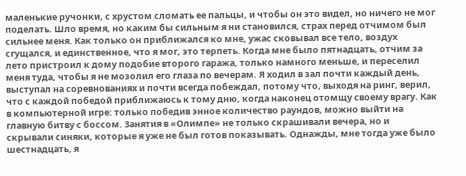маленькие ручонки, с хрустом сломать ее пальцы, и чтобы он это видел, но ничего не мог поделать. Шло время, но каким бы сильным я ни становился, страх перед отчимом был сильнее меня. Как только он приближался ко мне, ужас сковывал все тело, воздух сгущался, и единственное, что я мог, это терпеть. Когда мне было пятнадцать, отчим за лето пристроил к дому подобие второго гаража, только намного меньше, и переселил меня туда, чтобы я не мозолил его глаза по вечерам. Я ходил в зал почти каждый день, выступал на соревнованиях и почти всегда побеждал, потому что, выходя на ринг, верил, что с каждой победой приближаюсь к тому дню, когда наконец отомщу своему врагу. Как в компьютерной игре: только победив энное количество раундов, можно выйти на главную битву с боссом. Занятия в «Олимпе» не только скрашивали вечера, но и скрывали синяки, которые я уже не был готов показывать. Однажды, мне тогда уже было шестнадцать, я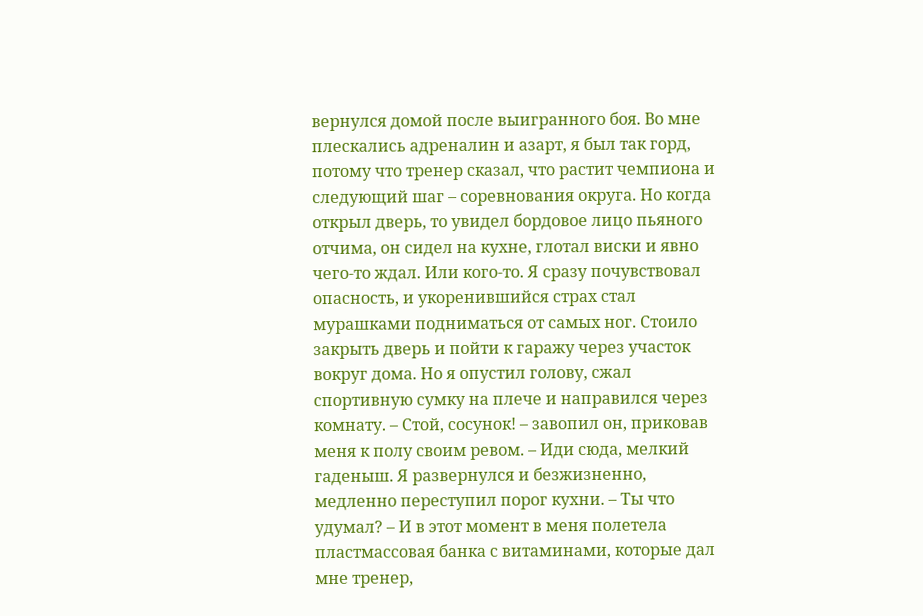вернулся домой после выигранного боя. Во мне плескались адреналин и азарт, я был так горд, потому что тренер сказал, что растит чемпиона и следующий шаг – соревнования округа. Но когда открыл дверь, то увидел бордовое лицо пьяного отчима, он сидел на кухне, глотал виски и явно чего-то ждал. Или кого-то. Я сразу почувствовал опасность, и укоренившийся страх стал мурашками подниматься от самых ног. Стоило закрыть дверь и пойти к гаражу через участок вокруг дома. Но я опустил голову, сжал спортивную сумку на плече и направился через комнату. – Стой, сосунок! – завопил он, приковав меня к полу своим ревом. – Иди сюда, мелкий гаденыш. Я развернулся и безжизненно, медленно переступил порог кухни. – Ты что удумал? – И в этот момент в меня полетела пластмассовая банка с витаминами, которые дал мне тренер,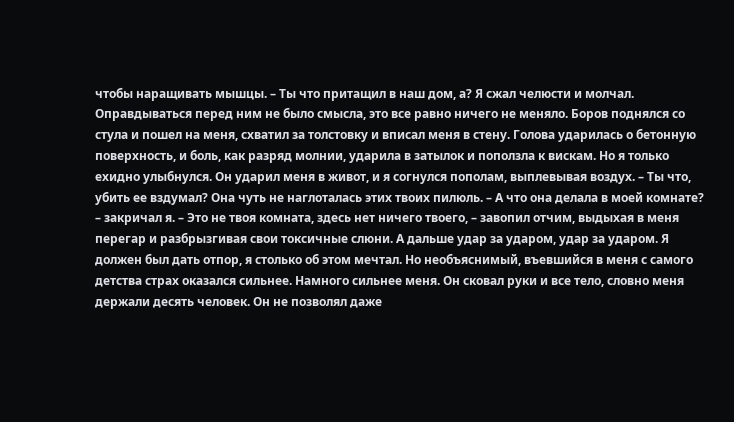чтобы наращивать мышцы. – Ты что притащил в наш дом, а? Я сжал челюсти и молчал. Оправдываться перед ним не было смысла, это все равно ничего не меняло. Боров поднялся со стула и пошел на меня, схватил за толстовку и вписал меня в стену. Голова ударилась о бетонную поверхность, и боль, как разряд молнии, ударила в затылок и поползла к вискам. Но я только ехидно улыбнулся. Он ударил меня в живот, и я согнулся пополам, выплевывая воздух. – Ты что, убить ее вздумал? Она чуть не наглоталась этих твоих пилюль. – А что она делала в моей комнате? – закричал я. – Это не твоя комната, здесь нет ничего твоего, – завопил отчим, выдыхая в меня перегар и разбрызгивая свои токсичные слюни. А дальше удар за ударом, удар за ударом. Я должен был дать отпор, я столько об этом мечтал. Но необъяснимый, въевшийся в меня с самого детства страх оказался сильнее. Намного сильнее меня. Он сковал руки и все тело, словно меня держали десять человек. Он не позволял даже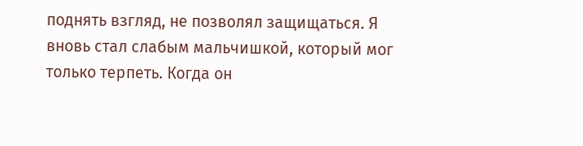поднять взгляд, не позволял защищаться. Я вновь стал слабым мальчишкой, который мог только терпеть. Когда он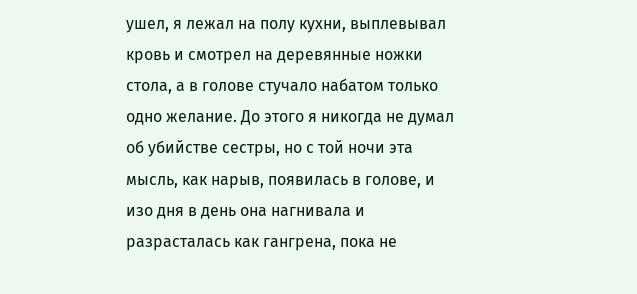ушел, я лежал на полу кухни, выплевывал кровь и смотрел на деревянные ножки стола, а в голове стучало набатом только одно желание. До этого я никогда не думал об убийстве сестры, но с той ночи эта мысль, как нарыв, появилась в голове, и изо дня в день она нагнивала и разрасталась как гангрена, пока не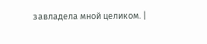завладела мной целиком. |